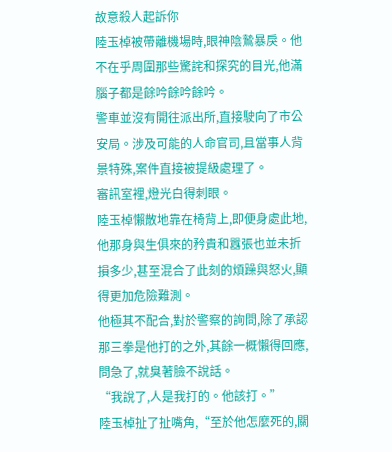故意殺人起訴你
陸玉棹被帶離機場時,眼神陰鷙暴戾。他不在乎周圍那些驚詫和探究的目光,他滿腦子都是餘吟餘吟餘吟。
警車並沒有開往派出所,直接駛向了市公安局。涉及可能的人命官司,且當事人背景特殊,案件直接被提級處理了。
審訊室裡,燈光白得刺眼。
陸玉棹懶散地靠在椅背上,即便身處此地,他那身與生俱來的矜貴和囂張也並未折損多少,甚至混合了此刻的煩躁與怒火,顯得更加危險難測。
他極其不配合,對於警察的詢問,除了承認那三拳是他打的之外,其餘一概懶得回應,問急了,就臭著臉不說話。
“我說了,人是我打的。他該打。”
陸玉棹扯了扯嘴角,“至於他怎麼死的,關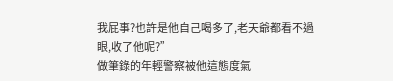我屁事?也許是他自己喝多了,老天爺都看不過眼,收了他呢?”
做筆錄的年輕警察被他這態度氣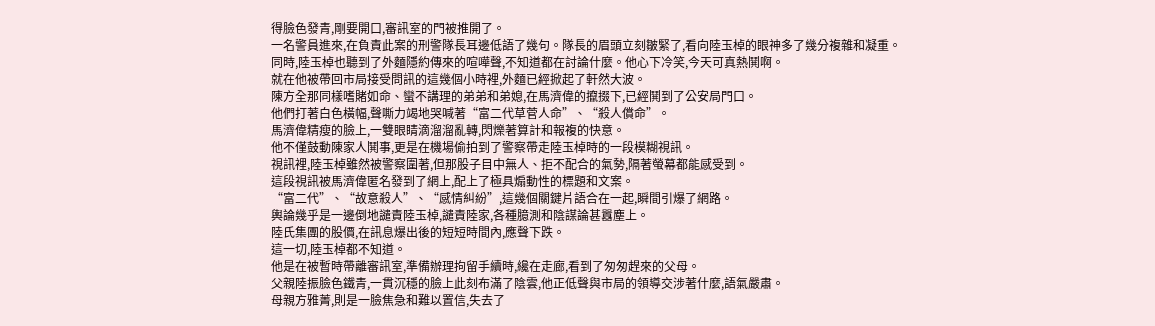得臉色發青,剛要開口,審訊室的門被推開了。
一名警員進來,在負責此案的刑警隊長耳邊低語了幾句。隊長的眉頭立刻皺緊了,看向陸玉棹的眼神多了幾分複雜和凝重。
同時,陸玉棹也聽到了外麵隱約傳來的喧嘩聲,不知道都在討論什麼。他心下冷笑,今天可真熱鬨啊。
就在他被帶回市局接受問訊的這幾個小時裡,外麵已經掀起了軒然大波。
陳方全那同樣嗜賭如命、蠻不講理的弟弟和弟媳,在馬濟偉的攛掇下,已經鬨到了公安局門口。
他們打著白色橫幅,聲嘶力竭地哭喊著“富二代草菅人命”、“殺人償命”。
馬濟偉精瘦的臉上,一雙眼睛滴溜溜亂轉,閃爍著算計和報複的快意。
他不僅鼓動陳家人鬨事,更是在機場偷拍到了警察帶走陸玉棹時的一段模糊視訊。
視訊裡,陸玉棹雖然被警察圍著,但那股子目中無人、拒不配合的氣勢,隔著螢幕都能感受到。
這段視訊被馬濟偉匿名發到了網上,配上了極具煽動性的標題和文案。
“富二代”、“故意殺人”、“感情糾紛”,這幾個關鍵片語合在一起,瞬間引爆了網路。
輿論幾乎是一邊倒地譴責陸玉棹,譴責陸家,各種臆測和陰謀論甚囂塵上。
陸氏集團的股價,在訊息爆出後的短短時間內,應聲下跌。
這一切,陸玉棹都不知道。
他是在被暫時帶離審訊室,準備辦理拘留手續時,纔在走廊,看到了匆匆趕來的父母。
父親陸振臉色鐵青,一貫沉穩的臉上此刻布滿了陰雲,他正低聲與市局的領導交涉著什麼,語氣嚴肅。
母親方雅菁,則是一臉焦急和難以置信,失去了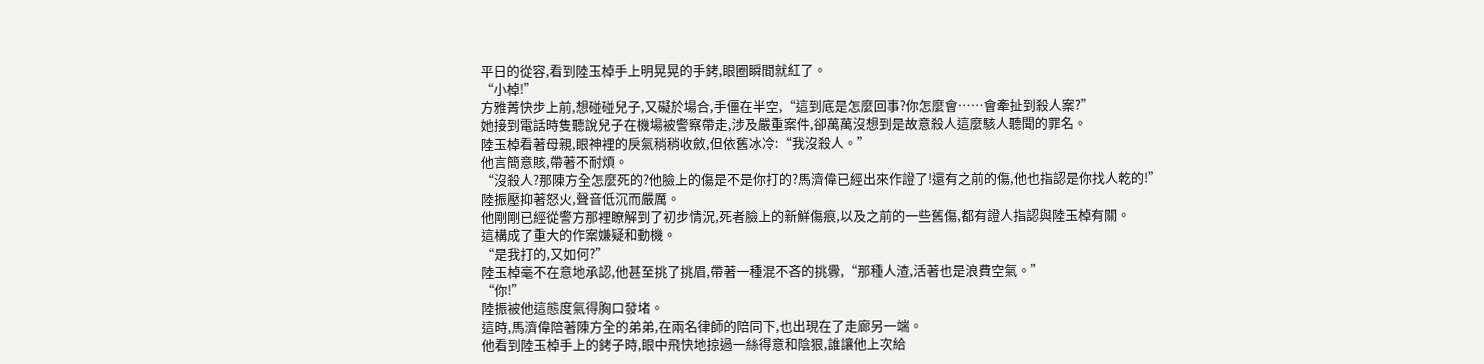平日的從容,看到陸玉棹手上明晃晃的手銬,眼圈瞬間就紅了。
“小棹!”
方雅菁快步上前,想碰碰兒子,又礙於場合,手僵在半空,“這到底是怎麼回事?你怎麼會……會牽扯到殺人案?”
她接到電話時隻聽說兒子在機場被警察帶走,涉及嚴重案件,卻萬萬沒想到是故意殺人這麼駭人聽聞的罪名。
陸玉棹看著母親,眼神裡的戾氣稍稍收斂,但依舊冰冷:“我沒殺人。”
他言簡意賅,帶著不耐煩。
“沒殺人?那陳方全怎麼死的?他臉上的傷是不是你打的?馬濟偉已經出來作證了!還有之前的傷,他也指認是你找人乾的!”
陸振壓抑著怒火,聲音低沉而嚴厲。
他剛剛已經從警方那裡瞭解到了初步情況,死者臉上的新鮮傷痕,以及之前的一些舊傷,都有證人指認與陸玉棹有關。
這構成了重大的作案嫌疑和動機。
“是我打的,又如何?”
陸玉棹毫不在意地承認,他甚至挑了挑眉,帶著一種混不吝的挑釁,“那種人渣,活著也是浪費空氣。”
“你!”
陸振被他這態度氣得胸口發堵。
這時,馬濟偉陪著陳方全的弟弟,在兩名律師的陪同下,也出現在了走廊另一端。
他看到陸玉棹手上的銬子時,眼中飛快地掠過一絲得意和陰狠,誰讓他上次給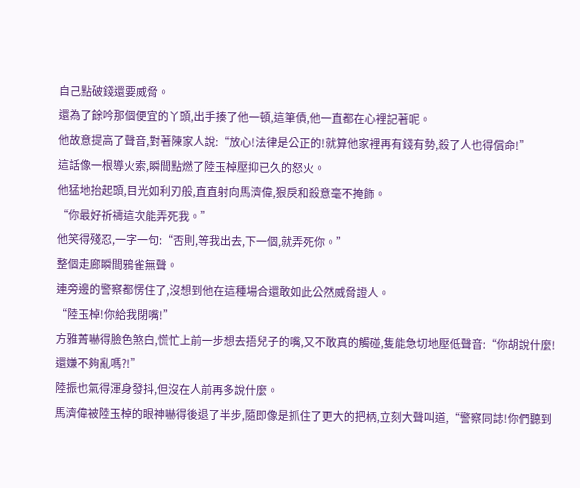自己點破錢還要威脅。
還為了餘吟那個便宜的丫頭,出手揍了他一頓,這筆債,他一直都在心裡記著呢。
他故意提高了聲音,對著陳家人說:“放心!法律是公正的!就算他家裡再有錢有勢,殺了人也得償命!”
這話像一根導火索,瞬間點燃了陸玉棹壓抑已久的怒火。
他猛地抬起頭,目光如利刃般,直直射向馬濟偉,狠戾和殺意毫不掩飾。
“你最好祈禱這次能弄死我。”
他笑得殘忍,一字一句:“否則,等我出去,下一個,就弄死你。”
整個走廊瞬間鴉雀無聲。
連旁邊的警察都愣住了,沒想到他在這種場合還敢如此公然威脅證人。
“陸玉棹!你給我閉嘴!”
方雅菁嚇得臉色煞白,慌忙上前一步想去捂兒子的嘴,又不敢真的觸碰,隻能急切地壓低聲音:“你胡說什麼!還嫌不夠亂嗎?!”
陸振也氣得渾身發抖,但沒在人前再多說什麼。
馬濟偉被陸玉棹的眼神嚇得後退了半步,隨即像是抓住了更大的把柄,立刻大聲叫道,“警察同誌!你們聽到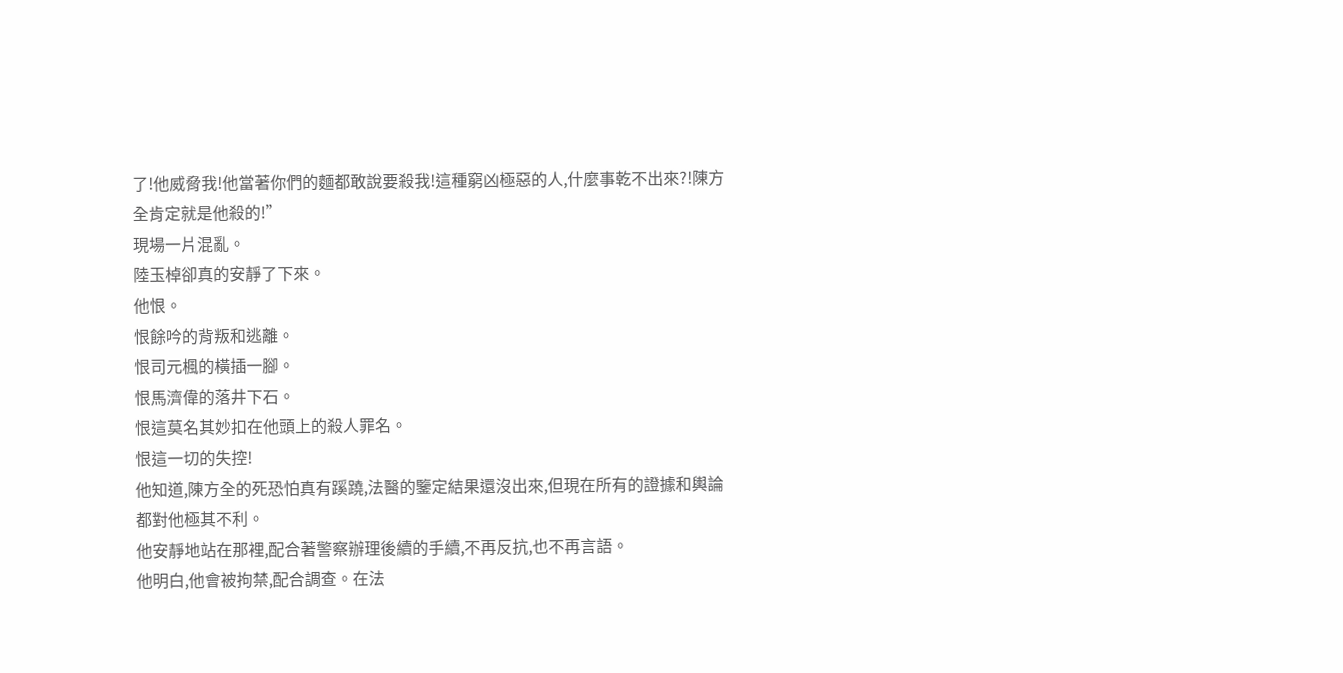了!他威脅我!他當著你們的麵都敢說要殺我!這種窮凶極惡的人,什麼事乾不出來?!陳方全肯定就是他殺的!”
現場一片混亂。
陸玉棹卻真的安靜了下來。
他恨。
恨餘吟的背叛和逃離。
恨司元楓的橫插一腳。
恨馬濟偉的落井下石。
恨這莫名其妙扣在他頭上的殺人罪名。
恨這一切的失控!
他知道,陳方全的死恐怕真有蹊蹺,法醫的鑒定結果還沒出來,但現在所有的證據和輿論都對他極其不利。
他安靜地站在那裡,配合著警察辦理後續的手續,不再反抗,也不再言語。
他明白,他會被拘禁,配合調查。在法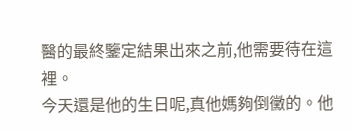醫的最終鑒定結果出來之前,他需要待在這裡。
今天還是他的生日呢,真他媽夠倒黴的。他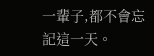一輩子,都不會忘記這一天。